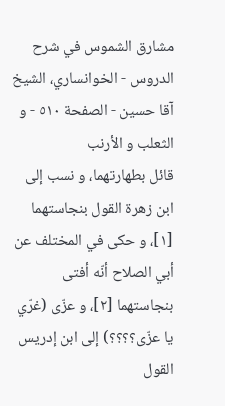مشارق الشموس في شرح الدروس - الخوانساري، الشيخ آقا حسين - الصفحة ٥١٠ - و الثعلب و الأرنب
قائل بطهارتهما، و نسب إلى ابن زهرة القول بنجاستهما [١]، و حكى في المختلف عن أبي الصلاح أنّه أفتى بنجاستهما [٢]، و عزّى (غرّي يا عزّى؟؟؟؟) إلى ابن إدريس القول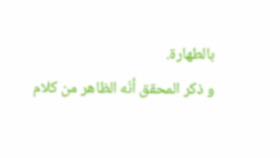بالطهارة.
و ذكر المحقق أنّه الظاهر من كلام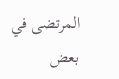المرتضى في بعض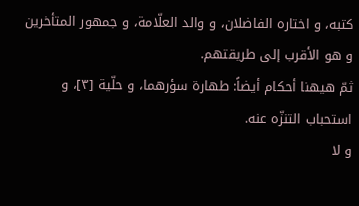كتبه، و اختاره الفاضلان، و والد العلّامة، و جمهور المتأخرين و هو الأقرب إلى طريقتهم.
ثمّ هيهنا أحكام أيضاً: طهارة سؤرهما، و حلّية [٣]، و استحباب التنزّه عنه.
و لا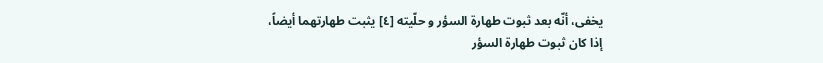يخفى، أنّه بعد ثبوت طهارة السؤر و حلّيته [٤] يثبت طهارتهما أيضاً، إذا كان ثبوت طهارة السؤر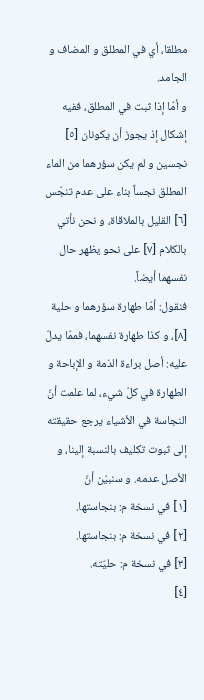مطلقا، أي في المطلق و المضاف و الجامد.
و أمّا إذا ثبت في المطلق، ففيه إشكال إذ يجوز أن يكونان [٥] نجسين و لم يكن سؤرهما من الماء المطلق نجساً بناء على عدم تنجّس [٦] القليل بالملاقاة، و نحن نأتي بالكلام [٧] على نحو يظهر حال نفسهما أيضاً.
فنقول: أمّا طهارة سؤرهما و حلية [٨]، و كذا طهارة نفسهما، فممّا يدلّ عليه: أصل براءة الذمة و الإباحة و الطهارة في كلّ شيء، لما علمت أنّ النجاسة في الأشياء يرجع حقيقته إلى ثبوت تكليف بالنسبة إلينا، و الأصل عدمه. و سنبيّن أنّ
[١] في نسخة م: بنجاستها.
[٢] في نسخة م: بنجاستها.
[٣] في نسخة م: حليّته.
[٤]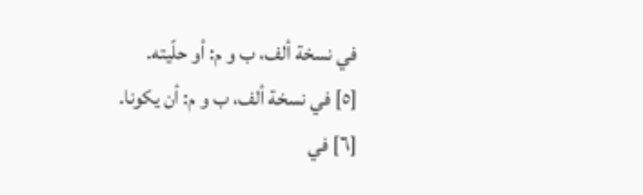في نسخة ألف، ب و م: أو حلّيته.
[٥] في نسخة ألف، ب و م: أن يكونا.
[٦] في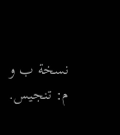نسخة ب و م: تنجيس.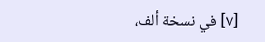[٧] في نسخة ألف،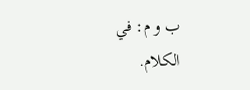ب و م: في الكلام.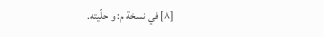[٨] في نسخة م: و حلّيته.